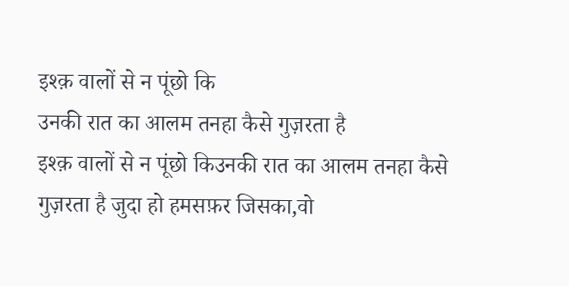इश्क़ वालों से न पूंछो कि
उनकी रात का आलम तनहा कैसे गुज़रता है
इश्क़ वालों से न पूंछो किउनकी रात का आलम तनहा कैसे गुज़रता है जुदा हो हमसफ़र जिसका,वो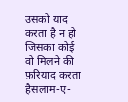उसको याद करता है न हो जिसका कोई वो मिलने की फ़रियाद करता हैसलाम-ए-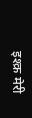इश्क़ मेरी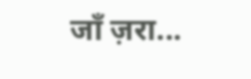जाँ ज़रा...